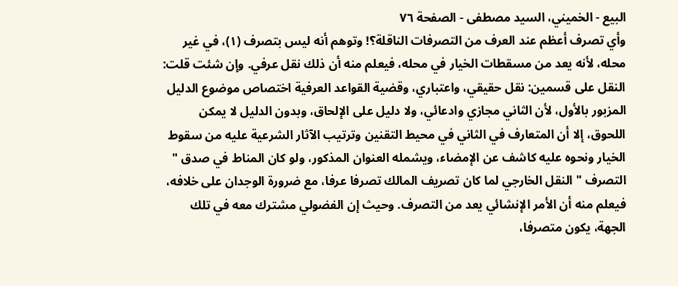البيع - الخميني، السيد مصطفى - الصفحة ٧٦
وأي تصرف أعظم عند العرف من التصرفات الناقلة؟! وتوهم أنه ليس بتصرف (١)، في غير محله، لأنه يعد من مسقطات الخيار في محله، فيعلم منه أن ذلك نقل عرفي. وإن شئت قلت: النقل على قسمين: نقل حقيقي، واعتباري، وقضية القواعد العرفية اختصاص موضوع الدليل المزبور بالأول، لأن الثاني مجازي وادعائي، ولا دليل على الإلحاق، وبدون الدليل لا يمكن اللحوق، إلا أن المتعارف في الثاني في محيط التقنين وترتيب الآثار الشرعية عليه من سقوط الخيار ونحوه عليه كاشف عن الإمضاء، ويشمله العنوان المذكور، ولو كان المناط في صدق " التصرف " النقل الخارجي لما كان تصريف المالك تصرفا عرفا، مع ضرورة الوجدان على خلافه، فيعلم منه أن الأمر الإنشائي يعد من التصرف. وحيث إن الفضولي مشترك معه في تلك الجهة، يكون متصرفا،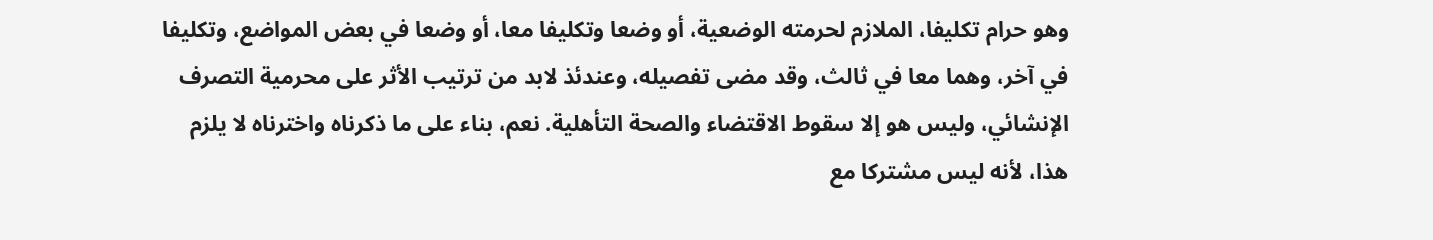وهو حرام تكليفا، الملازم لحرمته الوضعية، أو وضعا وتكليفا معا، أو وضعا في بعض المواضع، وتكليفا في آخر، وهما معا في ثالث، وقد مضى تفصيله، وعندئذ لابد من ترتيب الأثر على محرمية التصرف الإنشائي، وليس هو إلا سقوط الاقتضاء والصحة التأهلية. نعم، بناء على ما ذكرناه واخترناه لا يلزم هذا، لأنه ليس مشتركا مع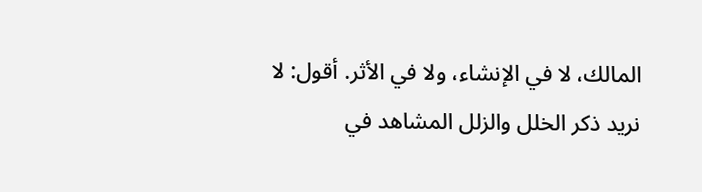المالك، لا في الإنشاء، ولا في الأثر. أقول: لا نريد ذكر الخلل والزلل المشاهد في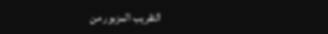التقريب المزبور من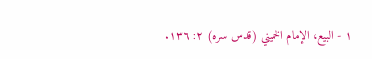١ - البيع، الإمام الخميني (قدس سره) ٢: ١٣٦.